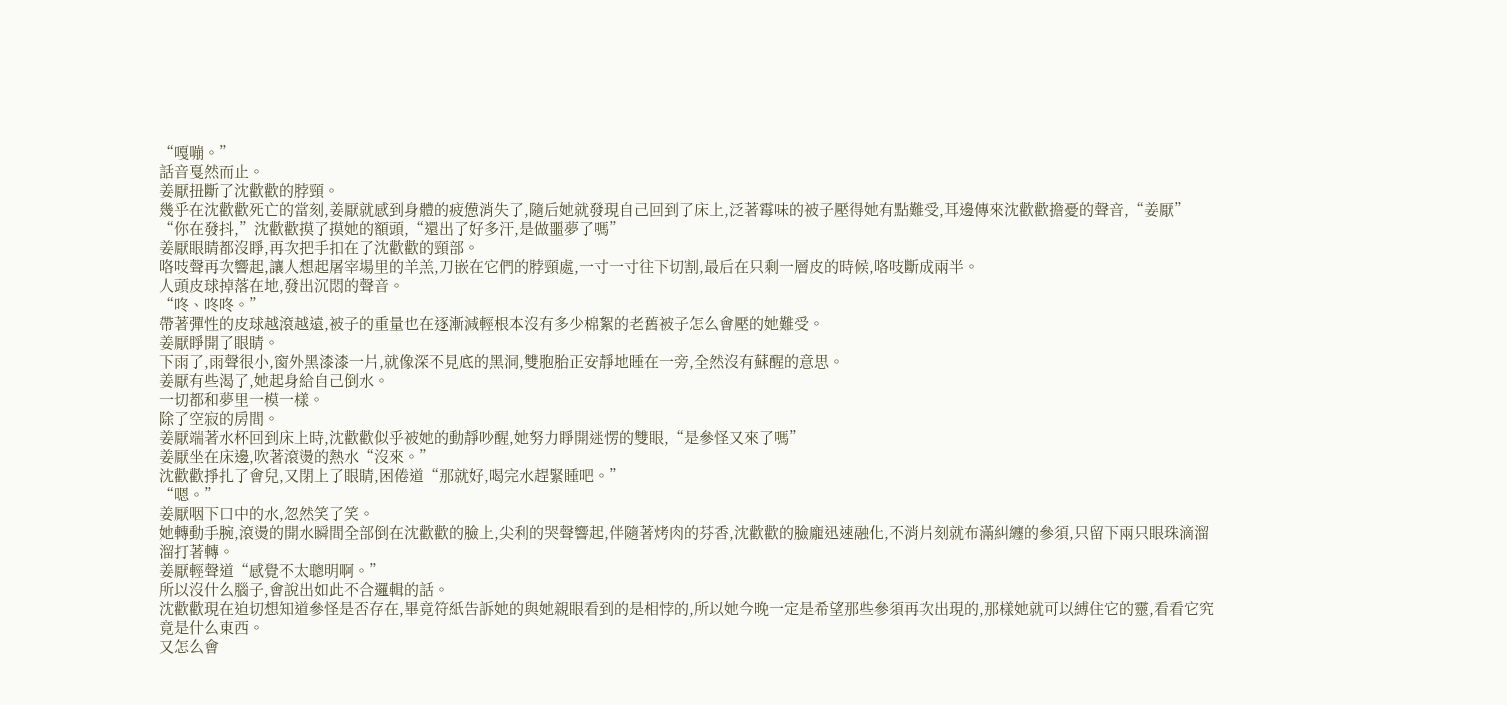“嘎嘣。”
話音戛然而止。
姜厭扭斷了沈歡歡的脖頸。
幾乎在沈歡歡死亡的當刻,姜厭就感到身體的疲憊消失了,隨后她就發現自己回到了床上,泛著霉味的被子壓得她有點難受,耳邊傳來沈歡歡擔憂的聲音,“姜厭”
“你在發抖,”沈歡歡摸了摸她的額頭,“還出了好多汗,是做噩夢了嗎”
姜厭眼睛都沒睜,再次把手扣在了沈歡歡的頸部。
咯吱聲再次響起,讓人想起屠宰場里的羊羔,刀嵌在它們的脖頸處,一寸一寸往下切割,最后在只剩一層皮的時候,咯吱斷成兩半。
人頭皮球掉落在地,發出沉悶的聲音。
“咚、咚咚。”
帶著彈性的皮球越滾越遠,被子的重量也在逐漸減輕根本沒有多少棉絮的老舊被子怎么會壓的她難受。
姜厭睜開了眼睛。
下雨了,雨聲很小,窗外黑漆漆一片,就像深不見底的黑洞,雙胞胎正安靜地睡在一旁,全然沒有蘇醒的意思。
姜厭有些渴了,她起身給自己倒水。
一切都和夢里一模一樣。
除了空寂的房間。
姜厭端著水杯回到床上時,沈歡歡似乎被她的動靜吵醒,她努力睜開迷愣的雙眼,“是參怪又來了嗎”
姜厭坐在床邊,吹著滾燙的熱水“沒來。”
沈歡歡掙扎了會兒,又閉上了眼睛,困倦道“那就好,喝完水趕緊睡吧。”
“嗯。”
姜厭咽下口中的水,忽然笑了笑。
她轉動手腕,滾燙的開水瞬間全部倒在沈歡歡的臉上,尖利的哭聲響起,伴隨著烤肉的芬香,沈歡歡的臉龐迅速融化,不消片刻就布滿糾纏的參須,只留下兩只眼珠滴溜溜打著轉。
姜厭輕聲道“感覺不太聰明啊。”
所以沒什么腦子,會說出如此不合邏輯的話。
沈歡歡現在迫切想知道參怪是否存在,畢竟符紙告訴她的與她親眼看到的是相悖的,所以她今晚一定是希望那些參須再次出現的,那樣她就可以縛住它的靈,看看它究竟是什么東西。
又怎么會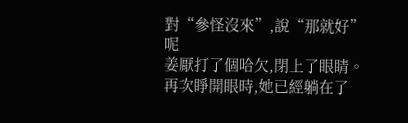對“參怪沒來”,說“那就好”呢
姜厭打了個哈欠,閉上了眼睛。
再次睜開眼時,她已經躺在了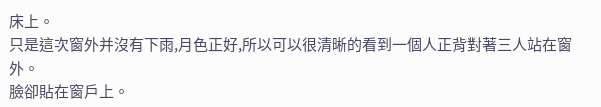床上。
只是這次窗外并沒有下雨,月色正好,所以可以很清晰的看到一個人正背對著三人站在窗外。
臉卻貼在窗戶上。